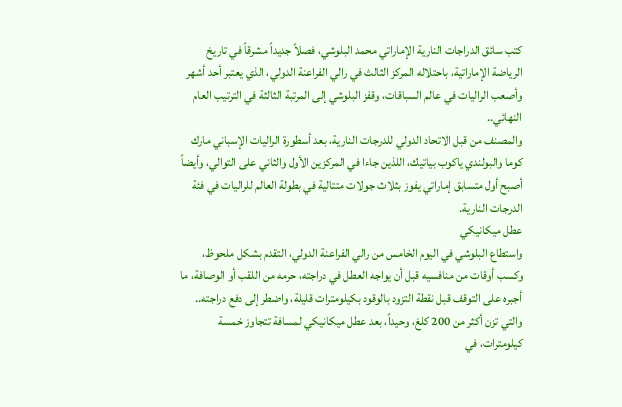كتب سائق الدراجات النارية الإماراتي محمد البلوشي، فصلاً جديداً مشرقاً في تاريخ الرياضة الإماراتية، باحتلاله المركز الثالث في رالي الفراعنة الدولي، الذي يعتبر أحد أشهر وأصعب الراليات في عالم السباقات، وقفز البلوشي إلى المرتبة الثالثة في الترتيب العام النهائي..
والمصنف من قبل الاتحاد الدولي للدرجات النارية، بعد أسطورة الراليات الإسباني مارك كوما والبولندي ياكوب بياتيك، اللذين جاءا في المركزين الأول والثاني على التوالي، وأيضاً أصبح أول متسابق إماراتي يفوز بثلاث جولات متتالية في بطولة العالم للراليات في فئة الدرجات النارية.
عطل ميكانيكي
واستطاع البلوشي في اليوم الخامس من رالي الفراعنة الدولي، التقدم بشكل ملحوظ، وكسب أوقات من منافسيه قبل أن يواجه العطل في دراجته، حرمه من اللقب أو الوصافة، ما أجبره على التوقف قبل نقطة التزود بالوقود بكيلومترات قليلة، واضطر إلى دفع دراجته..
والتي تزن أكثر من 200 كلغ، وحيداً، بعد عطل ميكانيكي لمسافة تتجاوز خمسة كيلومترات، في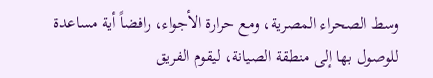وسط الصحراء المصرية، ومع حرارة الأجواء، رافضاً أية مساعدة للوصول بها إلى منطقة الصيانة، ليقوم الفريق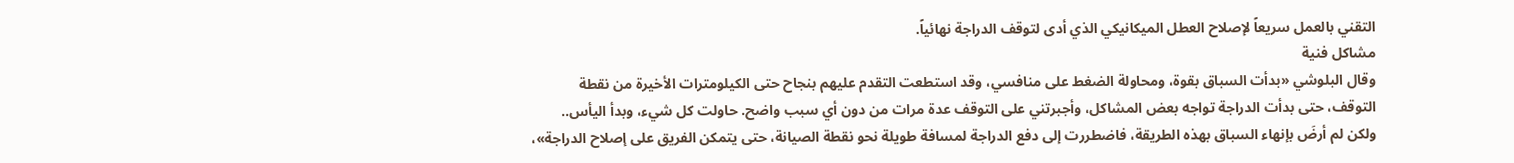التقني بالعمل سريعاً لإصلاح العطل الميكانيكي الذي أدى لتوقف الدراجة نهائياً.
مشاكل فنية
وقال البلوشي «بدأت السباق بقوة، ومحاولة الضغط على منافسي، وقد استطعت التقدم عليهم بنجاح حتى الكيلومترات الأخيرة من نقطة التوقف، حتى بدأت الدراجة تواجه بعض المشاكل، وأجبرتني على التوقف عدة مرات من دون أي سبب واضح. حاولت كل شيء، وبدأ اليأس..
ولكن لم أرضَ بإنهاء السباق بهذه الطريقة، فاضطررت إلى دفع الدراجة لمسافة طويلة نحو نقطة الصيانة، حتى يتمكن الفريق على إصلاح الدراجة»،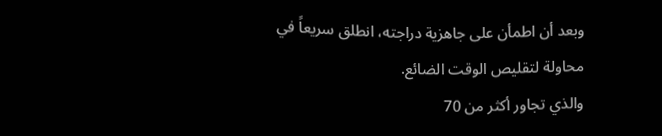وبعد أن اطمأن على جاهزية دراجته، انطلق سريعاً في محاولة لتقليص الوقت الضائع.
والذي تجاور أكثر من 70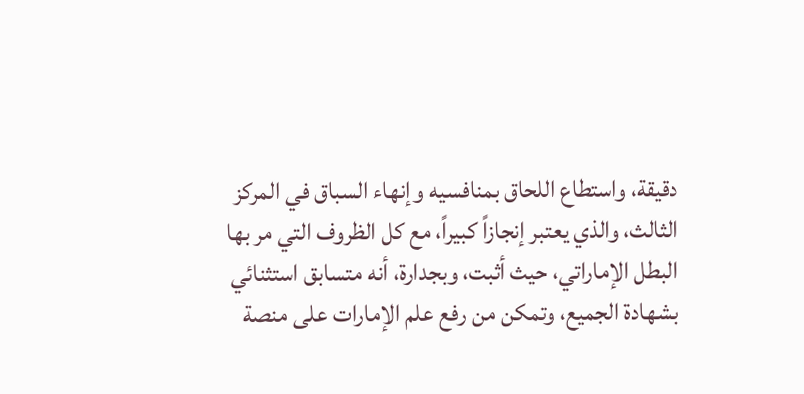دقيقة، واستطاع اللحاق بمنافسيه وإنهاء السباق في المركز الثالث، والذي يعتبر إنجازاً كبيراً، مع كل الظروف التي مر بها البطل الإماراتي، حيث أثبت، وبجدارة، أنه متسابق استثنائي بشهادة الجميع، وتمكن من رفع علم الإمارات على منصة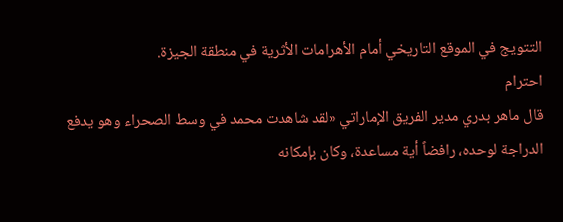التتويج في الموقع التاريخي أمام الأهرامات الأثرية في منطقة الجيزة.
احترام
قال ماهر بدري مدير الفريق الإماراتي «لقد شاهدت محمد في وسط الصحراء وهو يدفع الدراجة لوحده، رافضاً أية مساعدة، وكان بإمكانه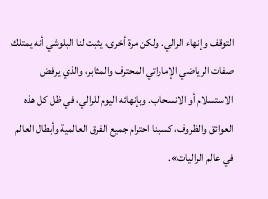التوقف وإنهاء الرالي. ولكن مرة أخرى، يثبت لنا البلوشي أنه يمتلك صفات الرياضي الإماراتي المحترف والمثابر، والذي يرفض الاستسلام أو الانسحاب. وبإنهائه اليوم للرالي، في ظل كل هذه العوائق والظروف، كسبنا احترام جميع الفرق العالمية وأبطال العالم في عالم الراليات».